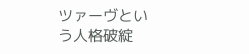ツァーヴという人格破綻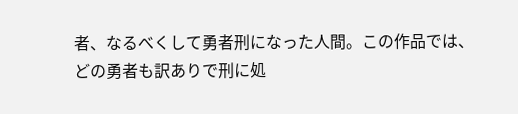者、なるべくして勇者刑になった人間。この作品では、どの勇者も訳ありで刑に処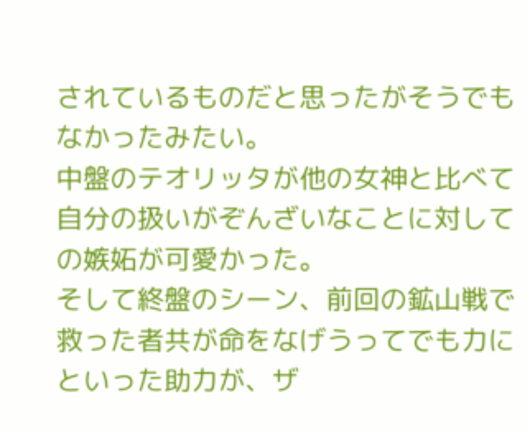されているものだと思ったがそうでもなかったみたい。
中盤のテオリッタが他の女神と比べて自分の扱いがぞんざいなことに対しての嫉妬が可愛かった。
そして終盤のシーン、前回の鉱山戦で救った者共が命をなげうってでも力にといった助力が、ザ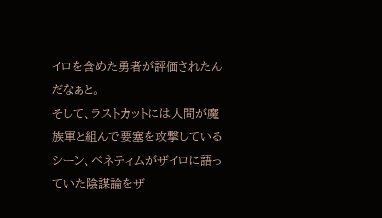イロを含めた勇者が評価されたんだなぁと。
そして、ラストカットには人間が魔族軍と組んで要塞を攻撃しているシーン、ベネティムがザイロに語っていた陰謀論をザ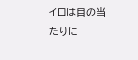イロは目の当たりに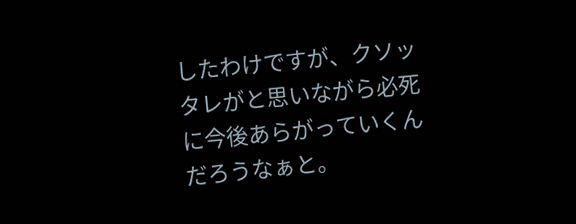したわけですが、クソッタレがと思いながら必死に今後あらがっていくんだろうなぁと。